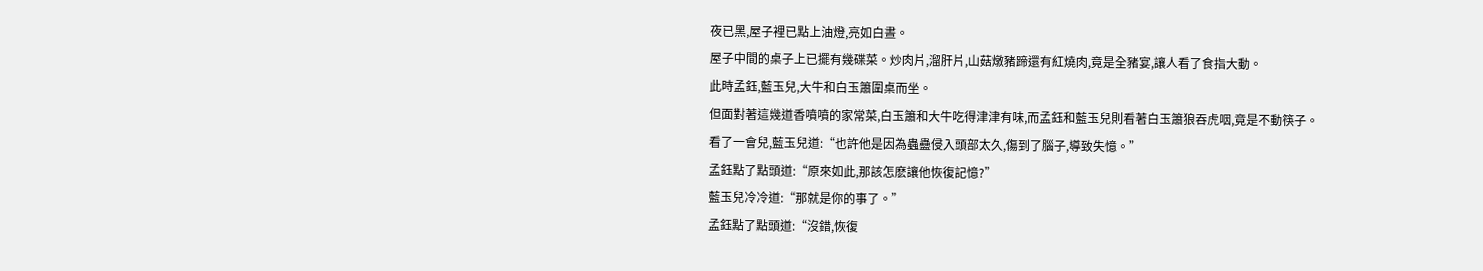夜已黑,屋子裡已點上油燈,亮如白晝。
屋子中間的桌子上已擺有幾碟菜。炒肉片,溜肝片,山菇燉豬蹄還有紅燒肉,竟是全豬宴,讓人看了食指大動。
此時孟鈺,藍玉兒,大牛和白玉簫圍桌而坐。
但面對著這幾道香噴噴的家常菜,白玉簫和大牛吃得津津有味,而孟鈺和藍玉兒則看著白玉簫狼吞虎咽,竟是不動筷子。
看了一會兒,藍玉兒道:“也許他是因為蟲蠱侵入頭部太久,傷到了腦子,導致失憶。”
孟鈺點了點頭道:“原來如此,那該怎麽讓他恢復記憶?”
藍玉兒冷冷道:“那就是你的事了。”
孟鈺點了點頭道:“沒錯,恢復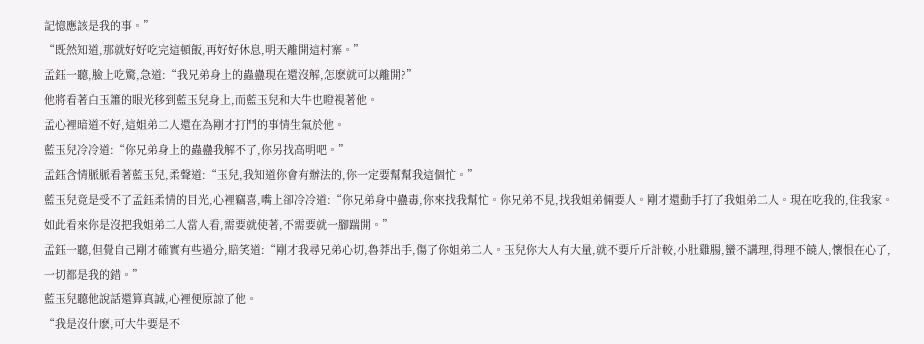記憶應該是我的事。”
“既然知道,那就好好吃完這頓飯,再好好休息,明天離開這村寨。”
孟鈺一聽,臉上吃驚,急道:“我兄弟身上的蟲蠱現在還沒解,怎麽就可以離開?”
他將看著白玉簫的眼光移到藍玉兒身上,而藍玉兒和大牛也瞪視著他。
孟心裡暗道不好,這姐弟二人還在為剛才打鬥的事情生氣於他。
藍玉兒冷冷道:“你兄弟身上的蟲蠱我解不了,你另找高明吧。”
孟鈺含情脈脈看著藍玉兒,柔聲道:“玉兒,我知道你會有辦法的,你一定要幫幫我這個忙。”
藍玉兒竟是受不了孟鈺柔情的目光,心裡竊喜,嘴上卻冷冷道:“你兄弟身中蠱毒,你來找我幫忙。你兄弟不見,找我姐弟倆要人。剛才還動手打了我姐弟二人。現在吃我的,住我家。如此看來你是沒把我姐弟二人當人看,需要就使著,不需要就一腳踹開。”
孟鈺一聽,但覺自己剛才確實有些過分,賠笑道:“剛才我尋兄弟心切,魯莽出手,傷了你姐弟二人。玉兒你大人有大量,就不要斤斤計較,小肚雞腸,蠻不講理,得理不饒人,懷恨在心了,一切都是我的錯。”
藍玉兒聽他說話還算真誠,心裡便原諒了他。
“我是沒什麽,可大牛要是不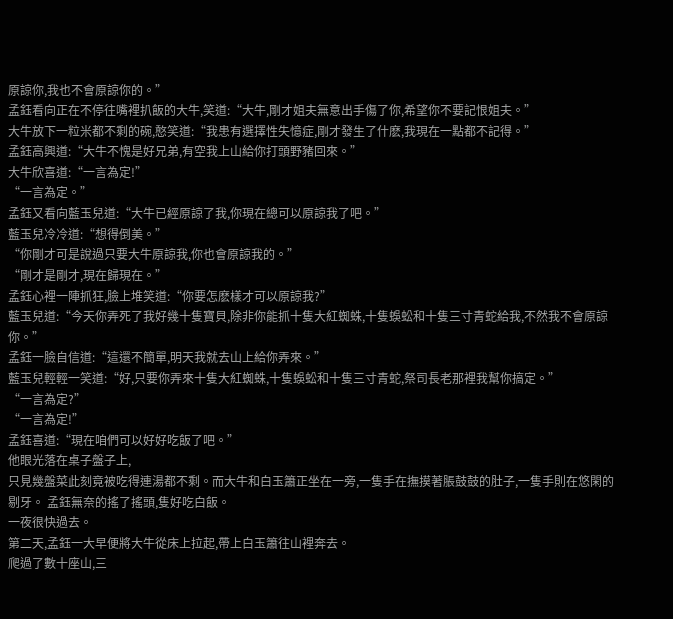原諒你,我也不會原諒你的。”
孟鈺看向正在不停往嘴裡扒飯的大牛,笑道:“大牛,剛才姐夫無意出手傷了你,希望你不要記恨姐夫。”
大牛放下一粒米都不剩的碗,憨笑道:“我患有選擇性失憶症,剛才發生了什麽,我現在一點都不記得。”
孟鈺高興道:“大牛不愧是好兄弟,有空我上山給你打頭野豬回來。”
大牛欣喜道:“一言為定!”
“一言為定。”
孟鈺又看向藍玉兒道:“大牛已經原諒了我,你現在總可以原諒我了吧。”
藍玉兒冷冷道:“想得倒美。”
“你剛才可是說過只要大牛原諒我,你也會原諒我的。”
“剛才是剛才,現在歸現在。”
孟鈺心裡一陣抓狂,臉上堆笑道:“你要怎麽樣才可以原諒我?”
藍玉兒道:“今天你弄死了我好幾十隻寶貝,除非你能抓十隻大紅蜘蛛,十隻蜈蚣和十隻三寸青蛇給我,不然我不會原諒你。”
孟鈺一臉自信道:“這還不簡單,明天我就去山上給你弄來。”
藍玉兒輕輕一笑道:“好,只要你弄來十隻大紅蜘蛛,十隻蜈蚣和十隻三寸青蛇,祭司長老那裡我幫你搞定。”
“一言為定?”
“一言為定!”
孟鈺喜道:“現在咱們可以好好吃飯了吧。”
他眼光落在桌子盤子上,
只見幾盤菜此刻竟被吃得連湯都不剩。而大牛和白玉簫正坐在一旁,一隻手在撫摸著脹鼓鼓的肚子,一隻手則在悠閑的剔牙。 孟鈺無奈的搖了搖頭,隻好吃白飯。
一夜很快過去。
第二天,孟鈺一大早便將大牛從床上拉起,帶上白玉簫往山裡奔去。
爬過了數十座山,三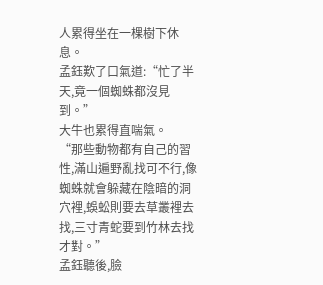人累得坐在一棵樹下休息。
孟鈺歎了口氣道:“忙了半天,竟一個蜘蛛都沒見到。”
大牛也累得直喘氣。
“那些動物都有自己的習性,滿山遍野亂找可不行,像蜘蛛就會躲藏在陰暗的洞穴裡,蜈蚣則要去草叢裡去找,三寸青蛇要到竹林去找才對。”
孟鈺聽後,臉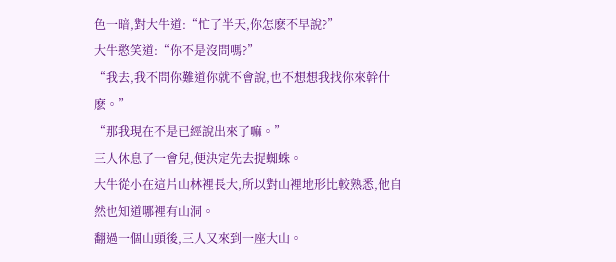色一暗,對大牛道:“忙了半天,你怎麽不早說?”
大牛憨笑道:“你不是沒問嗎?”
“我去,我不問你難道你就不會說,也不想想我找你來幹什麽。”
“那我現在不是已經說出來了嘛。”
三人休息了一會兒,便決定先去捉蜘蛛。
大牛從小在這片山林裡長大,所以對山裡地形比較熟悉,他自然也知道哪裡有山洞。
翻過一個山頭後,三人又來到一座大山。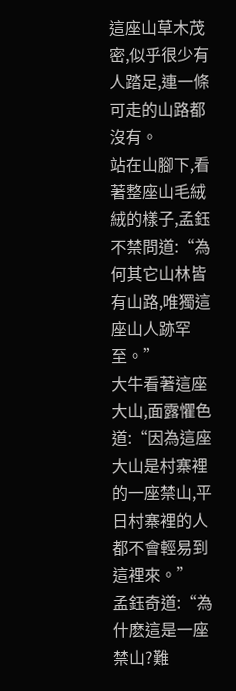這座山草木茂密,似乎很少有人踏足,連一條可走的山路都沒有。
站在山腳下,看著整座山毛絨絨的樣子,孟鈺不禁問道:“為何其它山林皆有山路,唯獨這座山人跡罕至。”
大牛看著這座大山,面露懼色道:“因為這座大山是村寨裡的一座禁山,平日村寨裡的人都不會輕易到這裡來。”
孟鈺奇道:“為什麽這是一座禁山?難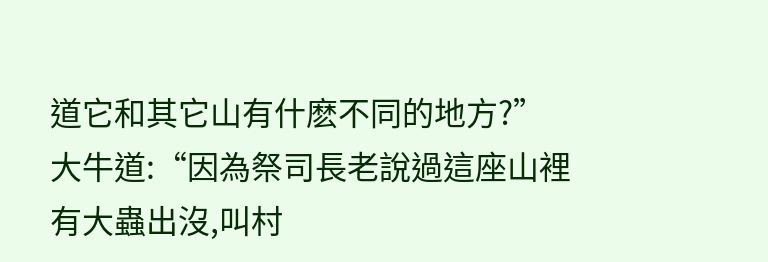道它和其它山有什麽不同的地方?”
大牛道:“因為祭司長老說過這座山裡有大蟲出沒,叫村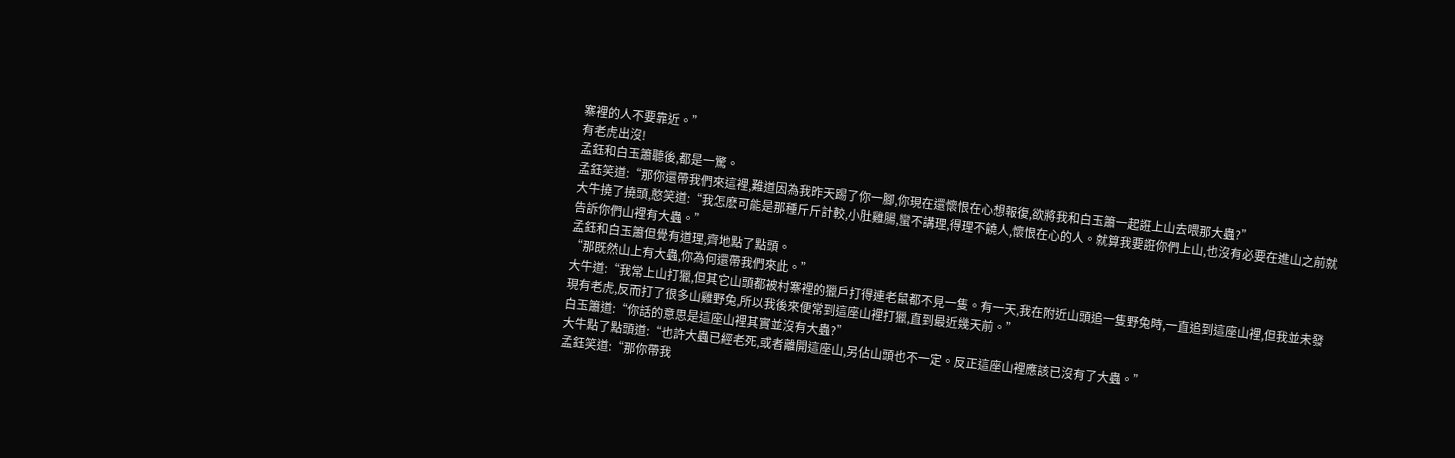寨裡的人不要靠近。”
有老虎出沒!
孟鈺和白玉簫聽後,都是一驚。
孟鈺笑道:“那你還帶我們來這裡,難道因為我昨天踢了你一腳,你現在還懷恨在心想報復,欲將我和白玉簫一起誑上山去喂那大蟲?”
大牛撓了撓頭,憨笑道:“我怎麽可能是那種斤斤計較,小肚雞腸,蠻不講理,得理不饒人,懷恨在心的人。就算我要誑你們上山,也沒有必要在進山之前就告訴你們山裡有大蟲。”
孟鈺和白玉簫但覺有道理,齊地點了點頭。
“那既然山上有大蟲,你為何還帶我們來此。”
大牛道:“我常上山打獵,但其它山頭都被村寨裡的獵戶打得連老鼠都不見一隻。有一天,我在附近山頭追一隻野兔時,一直追到這座山裡,但我並未發現有老虎,反而打了很多山雞野兔,所以我後來便常到這座山裡打獵,直到最近幾天前。”
白玉簫道:“你話的意思是這座山裡其實並沒有大蟲?”
大牛點了點頭道:“也許大蟲已經老死,或者離開這座山,另佔山頭也不一定。反正這座山裡應該已沒有了大蟲。”
孟鈺笑道:“那你帶我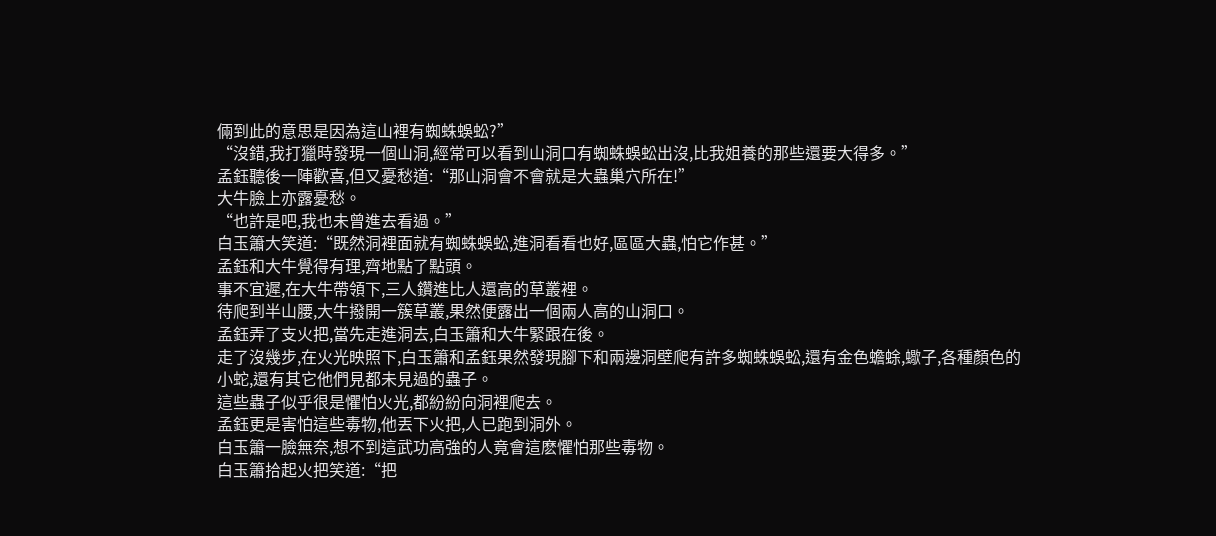倆到此的意思是因為這山裡有蜘蛛蜈蚣?”
“沒錯,我打獵時發現一個山洞,經常可以看到山洞口有蜘蛛蜈蚣出沒,比我姐養的那些還要大得多。”
孟鈺聽後一陣歡喜,但又憂愁道:“那山洞會不會就是大蟲巢穴所在!”
大牛臉上亦露憂愁。
“也許是吧,我也未曾進去看過。”
白玉簫大笑道:“既然洞裡面就有蜘蛛蜈蚣,進洞看看也好,區區大蟲,怕它作甚。”
孟鈺和大牛覺得有理,齊地點了點頭。
事不宜遲,在大牛帶領下,三人鑽進比人還高的草叢裡。
待爬到半山腰,大牛撥開一簇草叢,果然便露出一個兩人高的山洞口。
孟鈺弄了支火把,當先走進洞去,白玉簫和大牛緊跟在後。
走了沒幾步,在火光映照下,白玉簫和孟鈺果然發現腳下和兩邊洞壁爬有許多蜘蛛蜈蚣,還有金色蟾蜍,蠍子,各種顏色的小蛇,還有其它他們見都未見過的蟲子。
這些蟲子似乎很是懼怕火光,都紛紛向洞裡爬去。
孟鈺更是害怕這些毒物,他丟下火把,人已跑到洞外。
白玉簫一臉無奈,想不到這武功高強的人竟會這麽懼怕那些毒物。
白玉簫拾起火把笑道:“把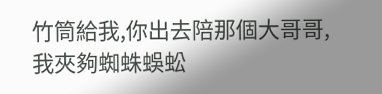竹筒給我,你出去陪那個大哥哥,我夾夠蜘蛛蜈蚣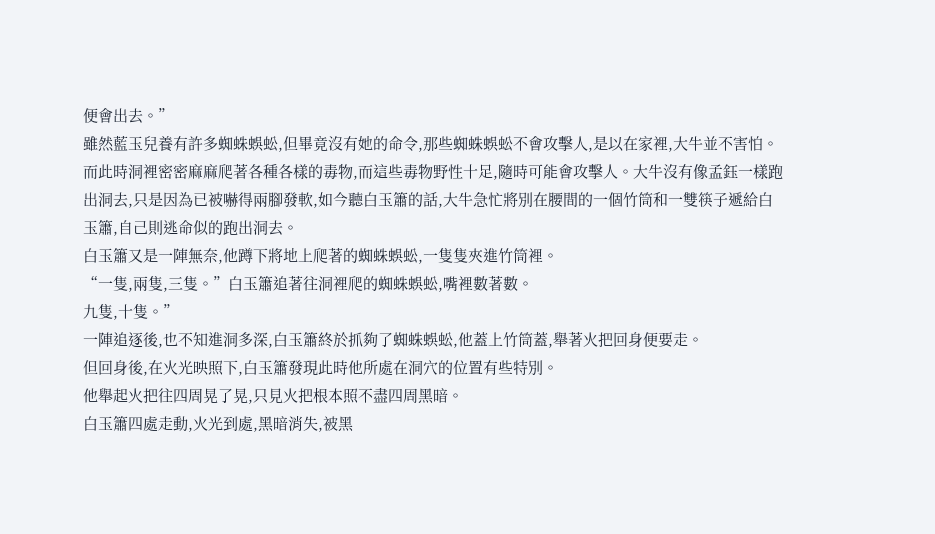便會出去。”
雖然藍玉兒養有許多蜘蛛蜈蚣,但畢竟沒有她的命令,那些蜘蛛蜈蚣不會攻擊人,是以在家裡,大牛並不害怕。
而此時洞裡密密麻麻爬著各種各樣的毒物,而這些毒物野性十足,隨時可能會攻擊人。大牛沒有像孟鈺一樣跑出洞去,只是因為已被嚇得兩腳發軟,如今聽白玉簫的話,大牛急忙將別在腰間的一個竹筒和一雙筷子遞給白玉簫,自己則逃命似的跑出洞去。
白玉簫又是一陣無奈,他蹲下將地上爬著的蜘蛛蜈蚣,一隻隻夾進竹筒裡。
“一隻,兩隻,三隻。”白玉簫追著往洞裡爬的蜘蛛蜈蚣,嘴裡數著數。
九隻,十隻。”
一陣追逐後,也不知進洞多深,白玉簫終於抓夠了蜘蛛蜈蚣,他蓋上竹筒蓋,舉著火把回身便要走。
但回身後,在火光映照下,白玉簫發現此時他所處在洞穴的位置有些特別。
他舉起火把往四周晃了晃,只見火把根本照不盡四周黑暗。
白玉簫四處走動,火光到處,黑暗消失,被黑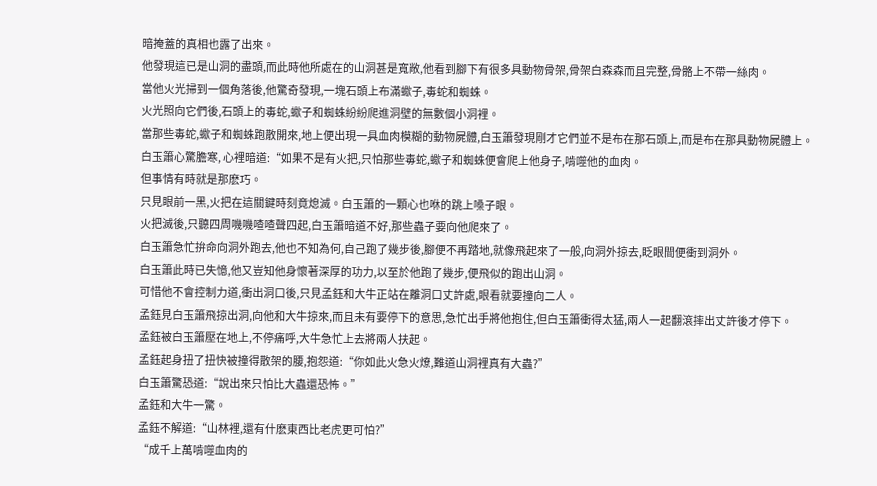暗掩蓋的真相也露了出來。
他發現這已是山洞的盡頭,而此時他所處在的山洞甚是寬敞,他看到腳下有很多具動物骨架,骨架白森森而且完整,骨骼上不帶一絲肉。
當他火光掃到一個角落後,他驚奇發現,一塊石頭上布滿蠍子,毒蛇和蜘蛛。
火光照向它們後,石頭上的毒蛇,蠍子和蜘蛛紛紛爬進洞壁的無數個小洞裡。
當那些毒蛇,蠍子和蜘蛛跑散開來,地上便出現一具血肉模糊的動物屍體,白玉簫發現剛才它們並不是布在那石頭上,而是布在那具動物屍體上。
白玉簫心驚膽寒, 心裡暗道:“如果不是有火把,只怕那些毒蛇,蠍子和蜘蛛便會爬上他身子,啃噬他的血肉。
但事情有時就是那麽巧。
只見眼前一黑,火把在這關鍵時刻竟熄滅。白玉簫的一顆心也咻的跳上嗓子眼。
火把滅後,只聽四周嘰嘰喳喳聲四起,白玉簫暗道不好,那些蟲子要向他爬來了。
白玉簫急忙拚命向洞外跑去,他也不知為何,自己跑了幾步後,腳便不再踏地,就像飛起來了一般,向洞外掠去,眨眼間便衝到洞外。
白玉簫此時已失憶,他又豈知他身懷著深厚的功力,以至於他跑了幾步,便飛似的跑出山洞。
可惜他不會控制力道,衝出洞口後,只見孟鈺和大牛正站在離洞口丈許處,眼看就要撞向二人。
孟鈺見白玉簫飛掠出洞,向他和大牛掠來,而且未有要停下的意思,急忙出手將他抱住,但白玉簫衝得太猛,兩人一起翻滾摔出丈許後才停下。
孟鈺被白玉簫壓在地上,不停痛呼,大牛急忙上去將兩人扶起。
孟鈺起身扭了扭快被撞得散架的腰,抱怨道:“你如此火急火燎,難道山洞裡真有大蟲?”
白玉簫驚恐道:“說出來只怕比大蟲還恐怖。”
孟鈺和大牛一驚。
孟鈺不解道:“山林裡,還有什麽東西比老虎更可怕?”
“成千上萬啃噬血肉的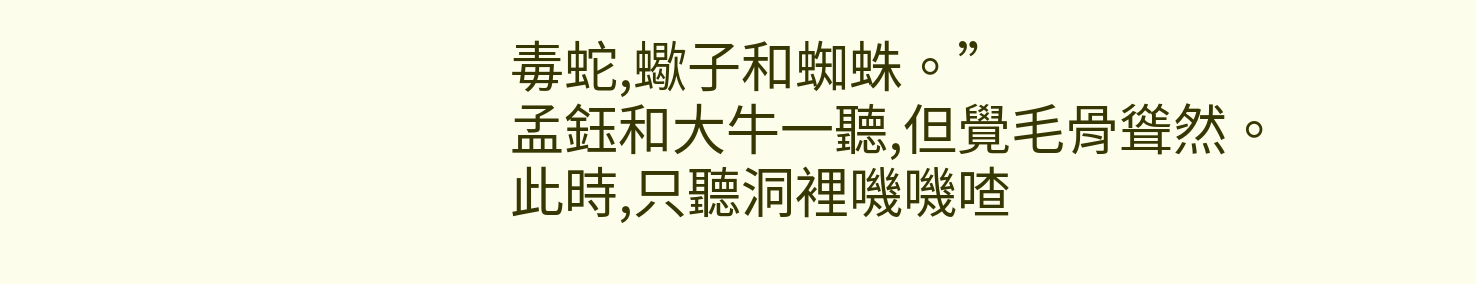毒蛇,蠍子和蜘蛛。”
孟鈺和大牛一聽,但覺毛骨聳然。
此時,只聽洞裡嘰嘰喳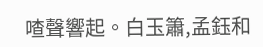喳聲響起。白玉簫,孟鈺和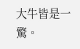大牛皆是一驚。